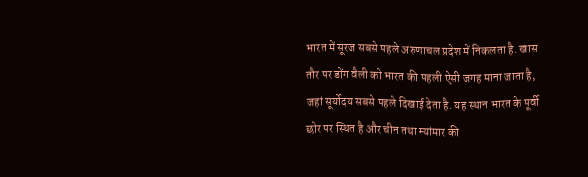भारत में सूरज सबसे पहले अरुणाचल प्रदेश में निकलता है. खास तौर पर डोंग वैली को भारत की पहली ऐसी जगह माना जाता है, जहां सूर्योदय सबसे पहले दिखाई देता है. यह स्थान भारत के पूर्वी छोर पर स्थित है और चीन तथा म्यांमार की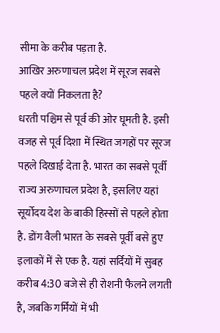सीमा के करीब पड़ता है.
आखिर अरुणाचल प्रदेश में सूरज सबसे पहले क्यों निकलता है?
धरती पश्चिम से पूर्व की ओर घूमती है. इसी वजह से पूर्व दिशा में स्थित जगहों पर सूरज पहले दिखाई देता है. भारत का सबसे पूर्वी राज्य अरुणाचल प्रदेश है, इसलिए यहां सूर्योदय देश के बाकी हिस्सों से पहले होता है. डोंग वैली भारत के सबसे पूर्वी बसे हुए इलाकों में से एक है. यहां सर्दियों में सुबह करीब 4:30 बजे से ही रोशनी फैलने लगती है, जबकि गर्मियों में भी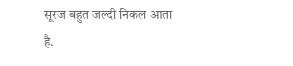सूरज बहुत जल्दी निकल आता है.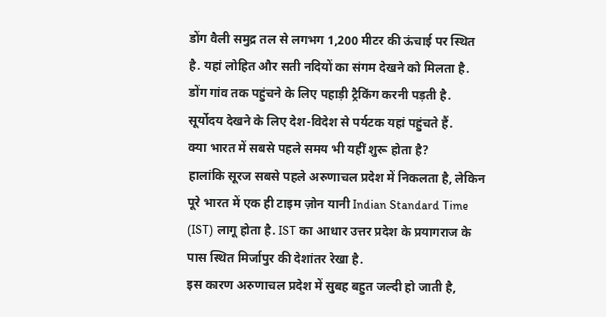डोंग वैली समुद्र तल से लगभग 1,200 मीटर की ऊंचाई पर स्थित है. यहां लोहित और सती नदियों का संगम देखने को मिलता है. डोंग गांव तक पहुंचने के लिए पहाड़ी ट्रैकिंग करनी पड़ती है. सूर्योदय देखने के लिए देश-विदेश से पर्यटक यहां पहुंचते हैं.
क्या भारत में सबसे पहले समय भी यहीं शुरू होता है?
हालांकि सूरज सबसे पहले अरुणाचल प्रदेश में निकलता है, लेकिन पूरे भारत में एक ही टाइम ज़ोन यानी Indian Standard Time (IST) लागू होता है. IST का आधार उत्तर प्रदेश के प्रयागराज के पास स्थित मिर्जापुर की देशांतर रेखा है.
इस कारण अरुणाचल प्रदेश में सुबह बहुत जल्दी हो जाती है,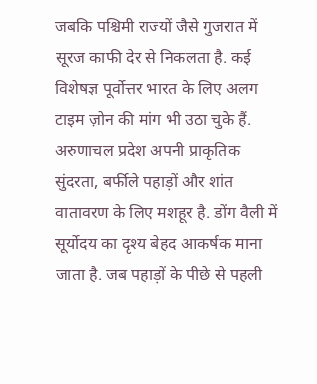जबकि पश्चिमी राज्यों जैसे गुजरात में सूरज काफी देर से निकलता है. कई विशेषज्ञ पूर्वोत्तर भारत के लिए अलग टाइम ज़ोन की मांग भी उठा चुके हैं.
अरुणाचल प्रदेश अपनी प्राकृतिक सुंदरता, बर्फीले पहाड़ों और शांत वातावरण के लिए मशहूर है. डोंग वैली में सूर्योदय का दृश्य बेहद आकर्षक माना जाता है. जब पहाड़ों के पीछे से पहली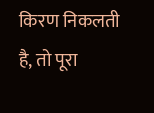किरण निकलती है, तो पूरा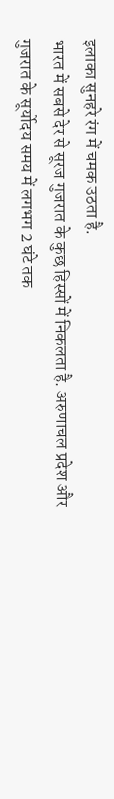इलाका सुनहरे रंग में चमक उठता है.
भारत में सबसे देर से सूरज गुजरात के कुछ हिस्सों में निकलता है. अरुणाचल प्रदेश और गुजरात के सूर्योदय समय में लगभग 2 घंटे तक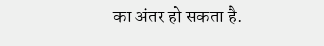का अंतर हो सकता है.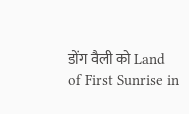डोंग वैली को Land of First Sunrise in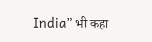India” भी कहा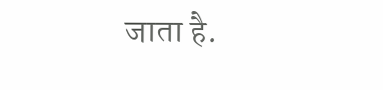जाता है.